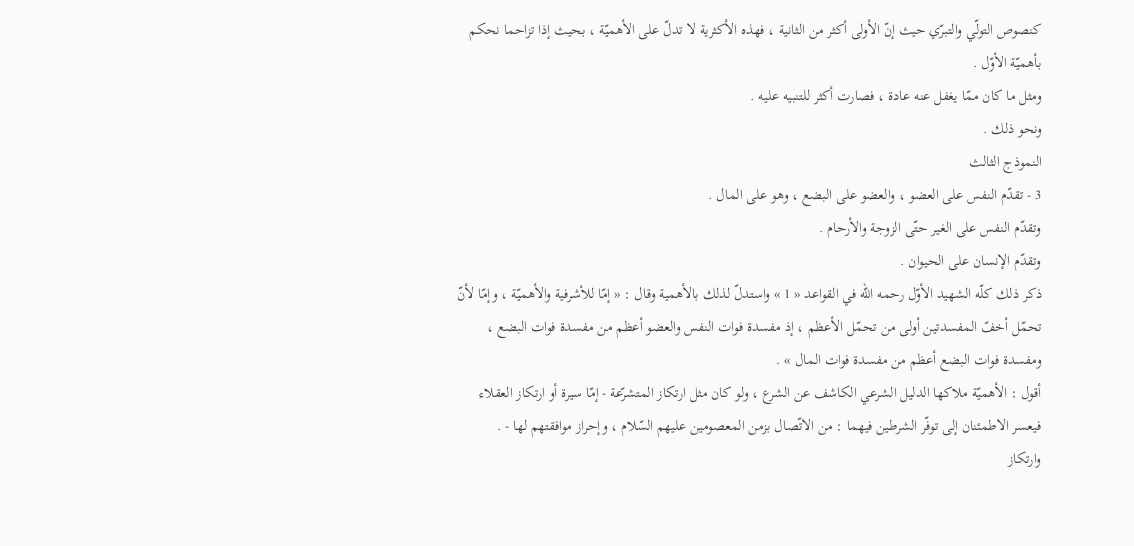كنصوص التولّي والتبرّي حيث إنّ الأولى أكثر من الثانية ، فهذه الأكثرية لا تدلّ على الأهميّة ، بحيث إذا تزاحما نحكم بأهميّة الأوّل .
ومثل ما كان ممّا يغفل عنه عادة ، فصارت أكثر للتنبيه عليه .
ونحو ذلك .
النموذج الثالث
3 - تقدّم النفس على العضو ، والعضو على البضع ، وهو على المال .
وتقدّم النفس على الغير حتّى الزوجة والأرحام .
وتقدّم الإنسان على الحيوان .
ذكر ذلك كلّه الشهيد الأوّل رحمه اللّه في القواعد « 1 » واستدلّ لذلك بالأهمية وقال : « إمّا للأشرفية والأهميّة ، وإمّا لأنّ تحمّل أخفّ المفسدتين أولى من تحمّل الأعظم ، إذ مفسدة فوات النفس والعضو أعظم من مفسدة فوات البضع ، ومفسدة فوات البضع أعظم من مفسدة فوات المال » .
أقول : الأهميّة ملاكها الدليل الشرعي الكاشف عن الشرع ، ولو كان مثل ارتكاز المتشرّعة - إمّا سيرة أو ارتكاز العقلاء فيعسر الاطمئنان إلى توفّر الشرطين فيهما : من الاتّصال بزمن المعصومين عليهم السّلام ، وإحراز موافقتهم لها - .
وارتكاز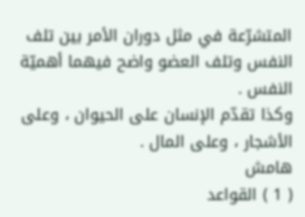المتشرّعة في مثل دوران الأمر بين تلف النفس وتلف العضو واضح فيهما أهميّة النفس .
وكذا تقدّم الإنسان على الحيوان ، وعلى الأشجار ، وعلى المال .
هامش
( 1 ) القواعد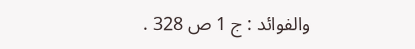والفوائد : ج 1 ص 328 .